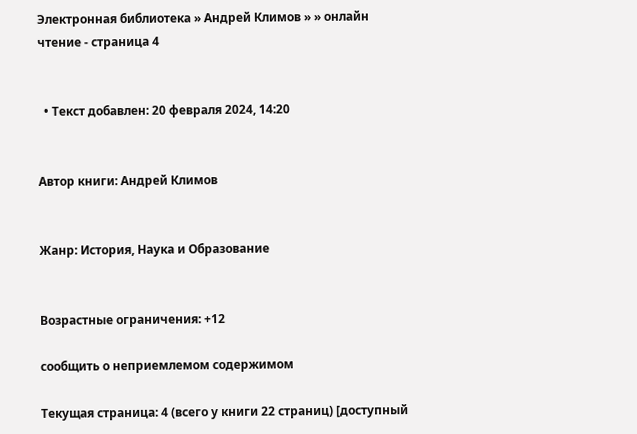Электронная библиотека » Андрей Климов » » онлайн чтение - страница 4


  • Текст добавлен: 20 февраля 2024, 14:20


Автор книги: Андрей Климов


Жанр: История, Наука и Образование


Возрастные ограничения: +12

сообщить о неприемлемом содержимом

Текущая страница: 4 (всего у книги 22 страниц) [доступный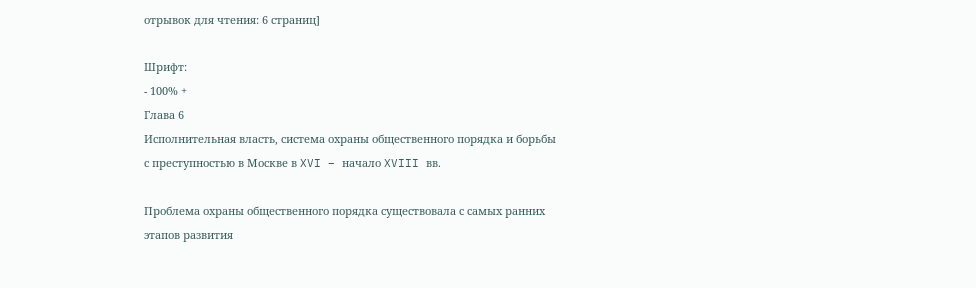отрывок для чтения: 6 страниц]

Шрифт:
- 100% +
Глава 6
Исполнительная власть, система охраны общественного порядка и борьбы с преступностью в Москве в XVI – начало XVIII вв.

Проблема охраны общественного порядка существовала с самых ранних этапов развития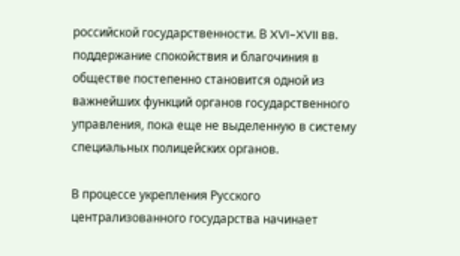российской государственности. В XVI–XVII вв. поддержание спокойствия и благочиния в обществе постепенно становится одной из важнейших функций органов государственного управления, пока еще не выделенную в систему специальных полицейских органов.

В процессе укрепления Русского централизованного государства начинает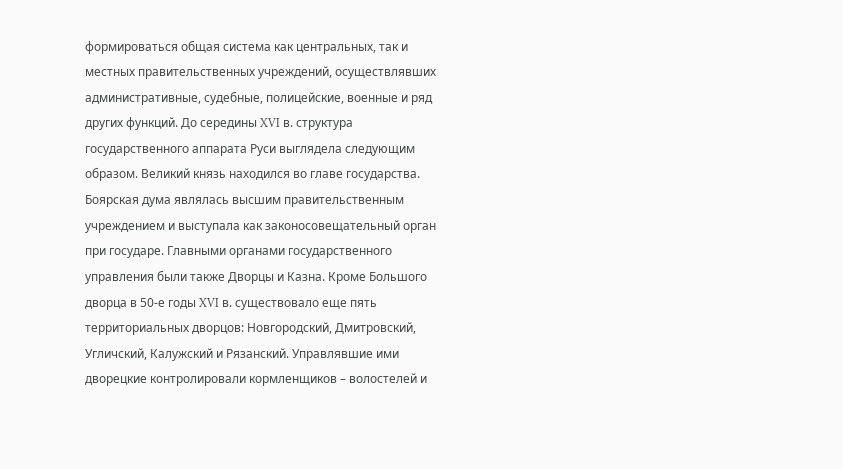формироваться общая система как центральных, так и местных правительственных учреждений, осуществлявших административные, судебные, полицейские, военные и ряд других функций. До середины XVI в. структура государственного аппарата Руси выглядела следующим образом. Великий князь находился во главе государства. Боярская дума являлась высшим правительственным учреждением и выступала как законосовещательный орган при государе. Главными органами государственного управления были также Дворцы и Казна. Кроме Большого дворца в 50-е годы XVI в. существовало еще пять территориальных дворцов: Новгородский, Дмитровский, Угличский, Калужский и Рязанский. Управлявшие ими дворецкие контролировали кормленщиков – волостелей и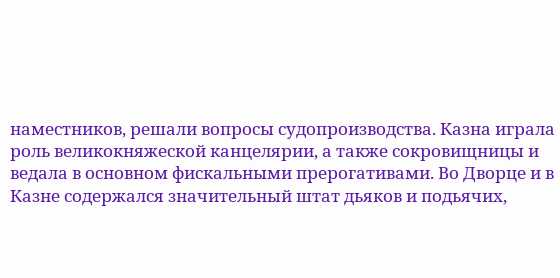наместников, решали вопросы судопроизводства. Казна играла роль великокняжеской канцелярии, а также сокровищницы и ведала в основном фискальными прерогативами. Во Дворце и в Казне содержался значительный штат дьяков и подьячих,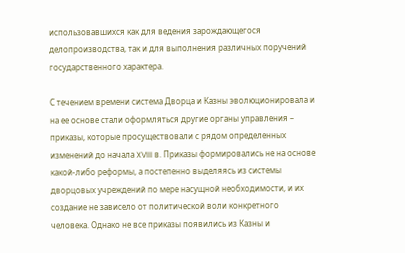использовавшихся как для ведения зарождающегося делопроизводства, так и для выполнения различных поручений государственного характера.

С течением времени система Дворца и Казны эволюционировала и на ее основе стали оформляться другие органы управления – приказы, которые просуществовали с рядом определенных изменений до начала XVIII в. Приказы формировались не на основе какой-либо реформы, а постепенно выделяясь из системы дворцовых учреждений по мере насущной необходимости, и их создание не зависело от политической воли конкретного человека. Однако не все приказы появились из Казны и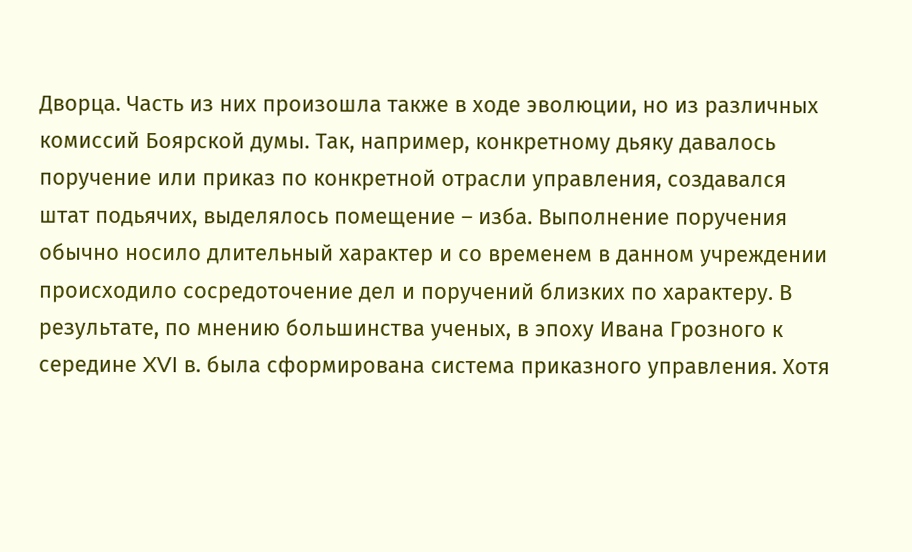Дворца. Часть из них произошла также в ходе эволюции, но из различных комиссий Боярской думы. Так, например, конкретному дьяку давалось поручение или приказ по конкретной отрасли управления, создавался штат подьячих, выделялось помещение – изба. Выполнение поручения обычно носило длительный характер и со временем в данном учреждении происходило сосредоточение дел и поручений близких по характеру. В результате, по мнению большинства ученых, в эпоху Ивана Грозного к середине XVI в. была сформирована система приказного управления. Хотя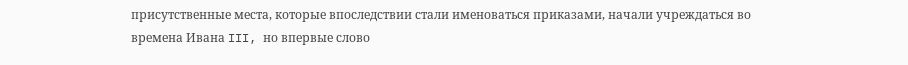присутственные места, которые впоследствии стали именоваться приказами, начали учреждаться во времена Ивана III, но впервые слово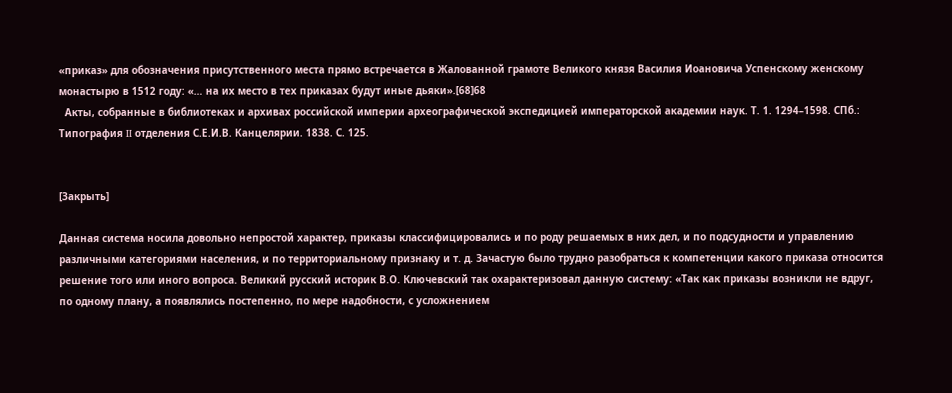«приказ» для обозначения присутственного места прямо встречается в Жалованной грамоте Великого князя Василия Иоановича Успенскому женскому монастырю в 1512 году: «… на их место в тех приказах будут иные дьяки».[68]68
  Акты, собранные в библиотеках и архивах российской империи археографической экспедицией императорской академии наук. Т. 1. 1294–1598. СПб.: Типография II отделения С.Е.И.В. Канцелярии. 1838. С. 125.


[Закрыть]

Данная система носила довольно непростой характер, приказы классифицировались и по роду решаемых в них дел, и по подсудности и управлению различными категориями населения, и по территориальному признаку и т. д. Зачастую было трудно разобраться к компетенции какого приказа относится решение того или иного вопроса. Великий русский историк В.О. Ключевский так охарактеризовал данную систему: «Так как приказы возникли не вдруг, по одному плану, а появлялись постепенно, по мере надобности, с усложнением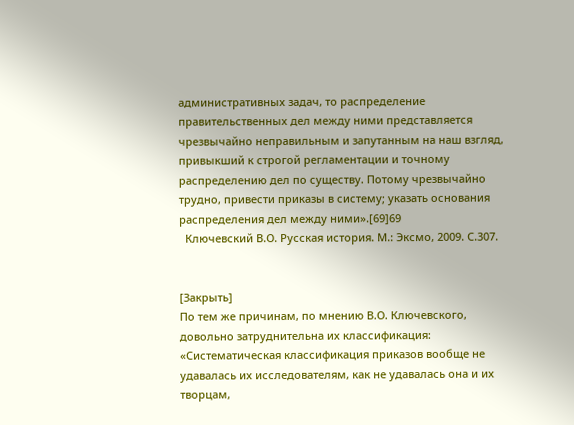административных задач, то распределение правительственных дел между ними представляется чрезвычайно неправильным и запутанным на наш взгляд, привыкший к строгой регламентации и точному распределению дел по существу. Потому чрезвычайно трудно, привести приказы в систему; указать основания распределения дел между ними».[69]69
  Ключевский В.О. Русская история. М.: Эксмо, 2009. С.307.


[Закрыть]
По тем же причинам, по мнению В.О. Ключевского, довольно затруднительна их классификация: «Систематическая классификация приказов вообще не удавалась их исследователям, как не удавалась она и их творцам,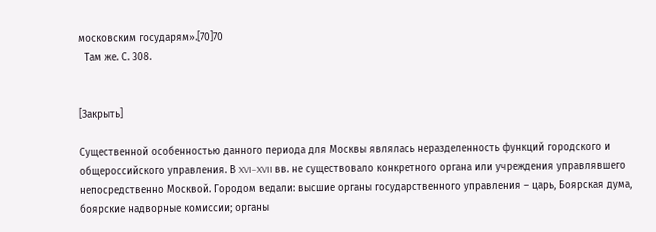московским государям».[70]70
  Там же. С. 308.


[Закрыть]

Существенной особенностью данного периода для Москвы являлась неразделенность функций городского и общероссийского управления. В XVI–XVII вв. не существовало конкретного органа или учреждения управлявшего непосредственно Москвой. Городом ведали: высшие органы государственного управления – царь, Боярская дума, боярские надворные комиссии; органы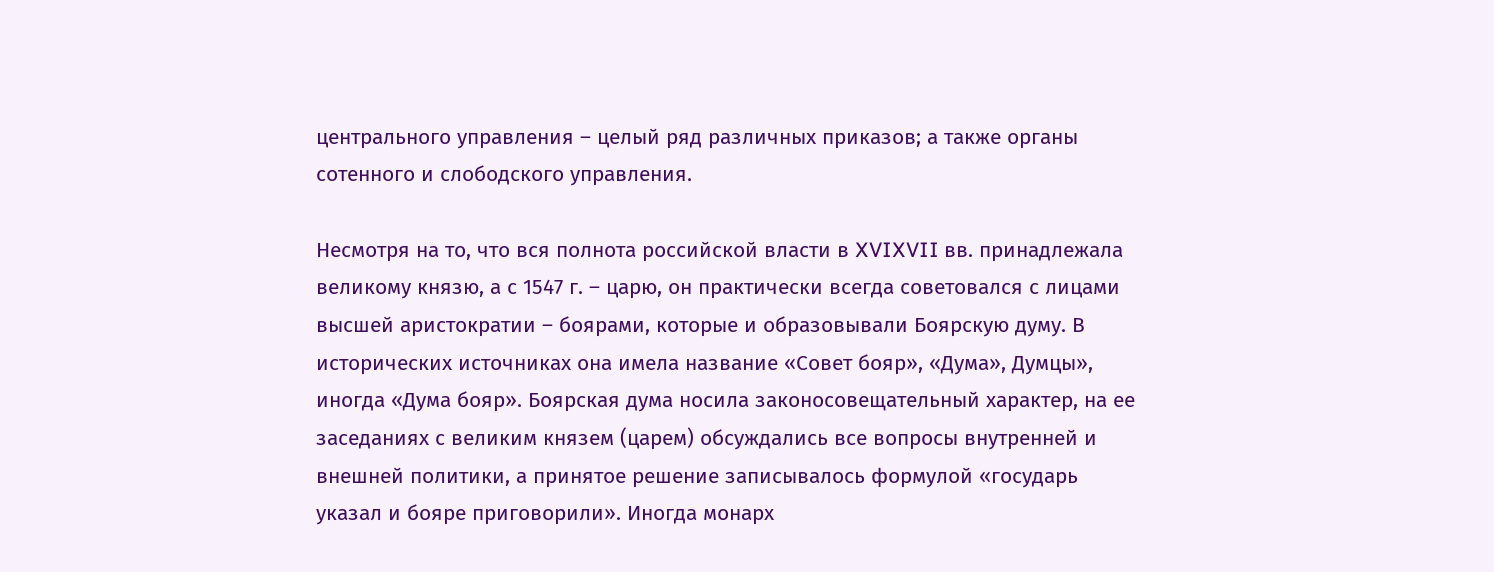центрального управления – целый ряд различных приказов; а также органы сотенного и слободского управления.

Несмотря на то, что вся полнота российской власти в XVIXVII вв. принадлежала великому князю, а с 1547 г. – царю, он практически всегда советовался с лицами высшей аристократии – боярами, которые и образовывали Боярскую думу. В исторических источниках она имела название «Совет бояр», «Дума», Думцы», иногда «Дума бояр». Боярская дума носила законосовещательный характер, на ее заседаниях с великим князем (царем) обсуждались все вопросы внутренней и внешней политики, а принятое решение записывалось формулой «государь указал и бояре приговорили». Иногда монарх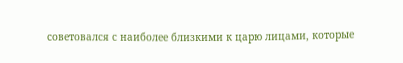советовался с наиболее близкими к царю лицами, которые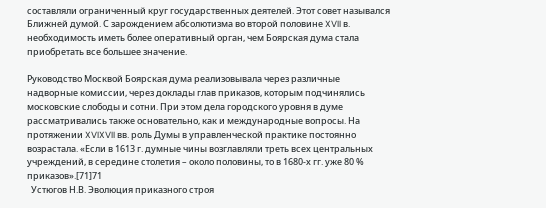составляли ограниченный круг государственных деятелей. Этот совет назывался Ближней думой. С зарождением абсолютизма во второй половине XVII в. необходимость иметь более оперативный орган, чем Боярская дума стала приобретать все большее значение.

Руководство Москвой Боярская дума реализовывала через различные надворные комиссии, через доклады глав приказов, которым подчинялись московские слободы и сотни. При этом дела городского уровня в думе рассматривались также основательно, как и международные вопросы. На протяжении XVIXVII вв. роль Думы в управленческой практике постоянно возрастала. «Если в 1613 г. думные чины возглавляли треть всех центральных учреждений, в середине столетия – около половины, то в 1680-х гг. уже 80 % приказов».[71]71
  Устюгов Н.В. Эволюция приказного строя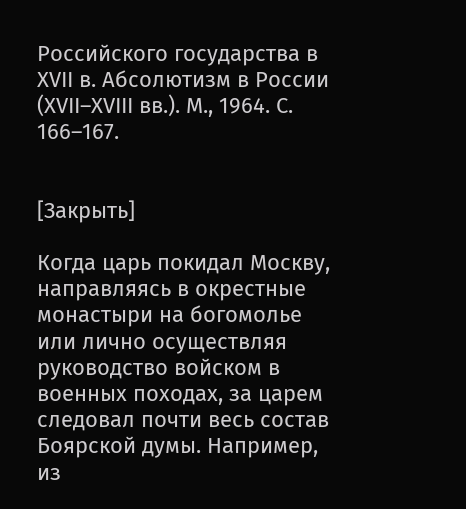Российского государства в XVII в. Абсолютизм в России (XVII–XVIII вв.). М., 1964. С. 166–167.


[Закрыть]

Когда царь покидал Москву, направляясь в окрестные монастыри на богомолье или лично осуществляя руководство войском в военных походах, за царем следовал почти весь состав Боярской думы. Например, из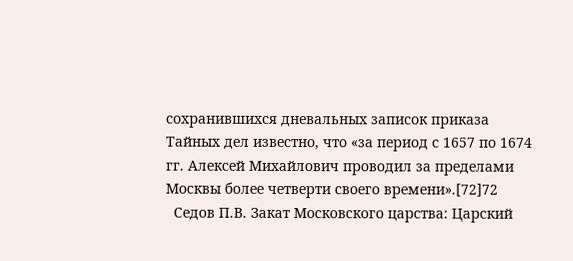сохранившихся дневальных записок приказа Тайных дел известно, что «за период с 1657 по 1674 гг. Алексей Михайлович проводил за пределами Москвы более четверти своего времени».[72]72
  Седов П.В. Закат Московского царства: Царский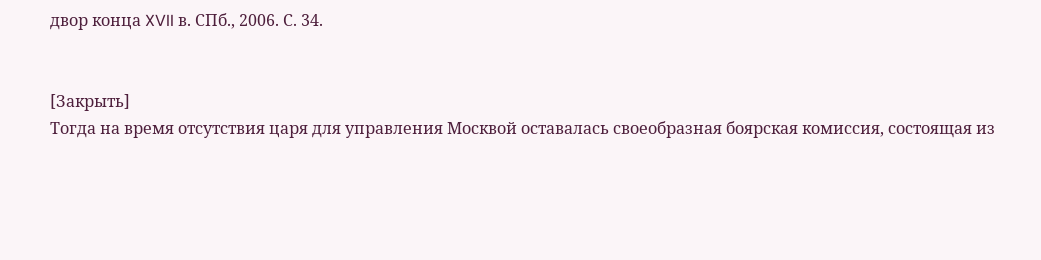двор конца XVII в. СПб., 2006. С. 34.


[Закрыть]
Тогда на время отсутствия царя для управления Москвой оставалась своеобразная боярская комиссия, состоящая из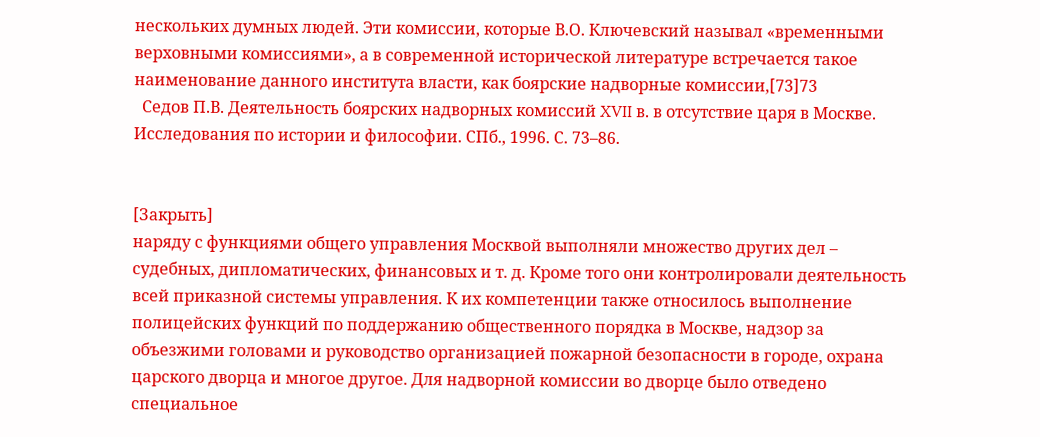нескольких думных людей. Эти комиссии, которые В.О. Ключевский называл «временными верховными комиссиями», а в современной исторической литературе встречается такое наименование данного института власти, как боярские надворные комиссии,[73]73
  Седов П.В. Деятельность боярских надворных комиссий XVII в. в отсутствие царя в Москве. Исследования по истории и философии. СПб., 1996. С. 73–86.


[Закрыть]
наряду с функциями общего управления Москвой выполняли множество других дел – судебных, дипломатических, финансовых и т. д. Кроме того они контролировали деятельность всей приказной системы управления. К их компетенции также относилось выполнение полицейских функций по поддержанию общественного порядка в Москве, надзор за объезжими головами и руководство организацией пожарной безопасности в городе, охрана царского дворца и многое другое. Для надворной комиссии во дворце было отведено специальное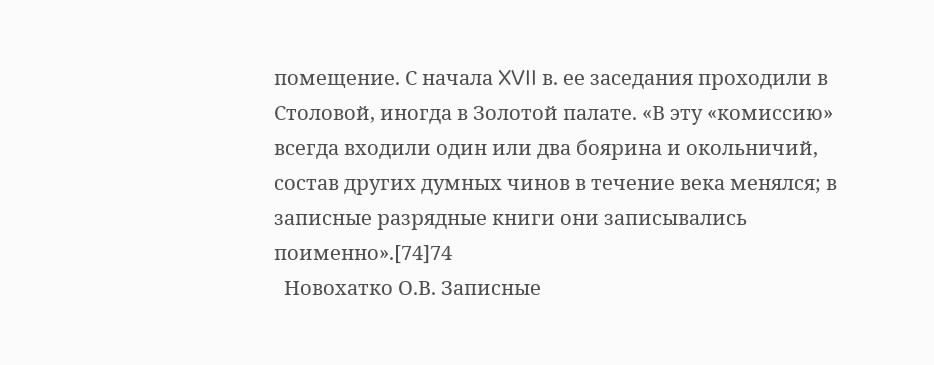помещение. С начала XVII в. ее заседания проходили в Столовой, иногда в Золотой палате. «В эту «комиссию» всегда входили один или два боярина и окольничий, состав других думных чинов в течение века менялся; в записные разрядные книги они записывались поименно».[74]74
  Новохатко О.В. Записные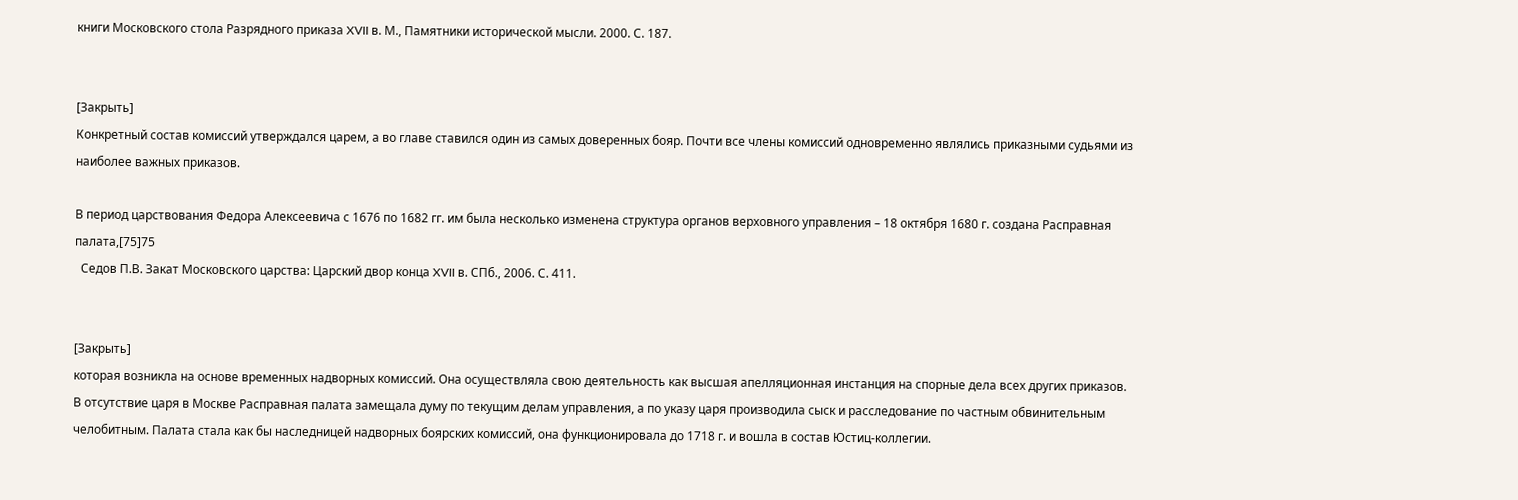книги Московского стола Разрядного приказа XVII в. М., Памятники исторической мысли. 2000. С. 187.


[Закрыть]
Конкретный состав комиссий утверждался царем, а во главе ставился один из самых доверенных бояр. Почти все члены комиссий одновременно являлись приказными судьями из наиболее важных приказов.

В период царствования Федора Алексеевича с 1676 по 1682 гг. им была несколько изменена структура органов верховного управления – 18 октября 1680 г. создана Расправная палата,[75]75
  Седов П.В. Закат Московского царства: Царский двор конца XVII в. СПб., 2006. С. 411.


[Закрыть]
которая возникла на основе временных надворных комиссий. Она осуществляла свою деятельность как высшая апелляционная инстанция на спорные дела всех других приказов. В отсутствие царя в Москве Расправная палата замещала думу по текущим делам управления, а по указу царя производила сыск и расследование по частным обвинительным челобитным. Палата стала как бы наследницей надворных боярских комиссий, она функционировала до 1718 г. и вошла в состав Юстиц-коллегии.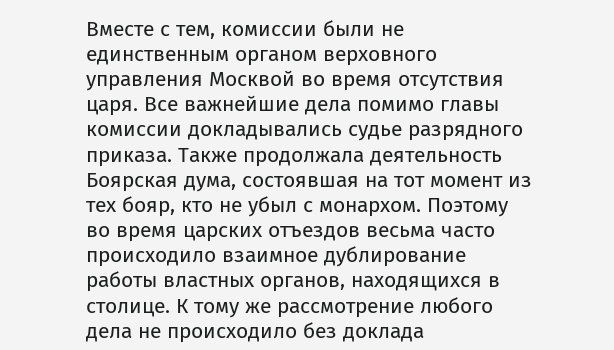Вместе с тем, комиссии были не единственным органом верховного управления Москвой во время отсутствия царя. Все важнейшие дела помимо главы комиссии докладывались судье разрядного приказа. Также продолжала деятельность Боярская дума, состоявшая на тот момент из тех бояр, кто не убыл с монархом. Поэтому во время царских отъездов весьма часто происходило взаимное дублирование работы властных органов, находящихся в столице. К тому же рассмотрение любого дела не происходило без доклада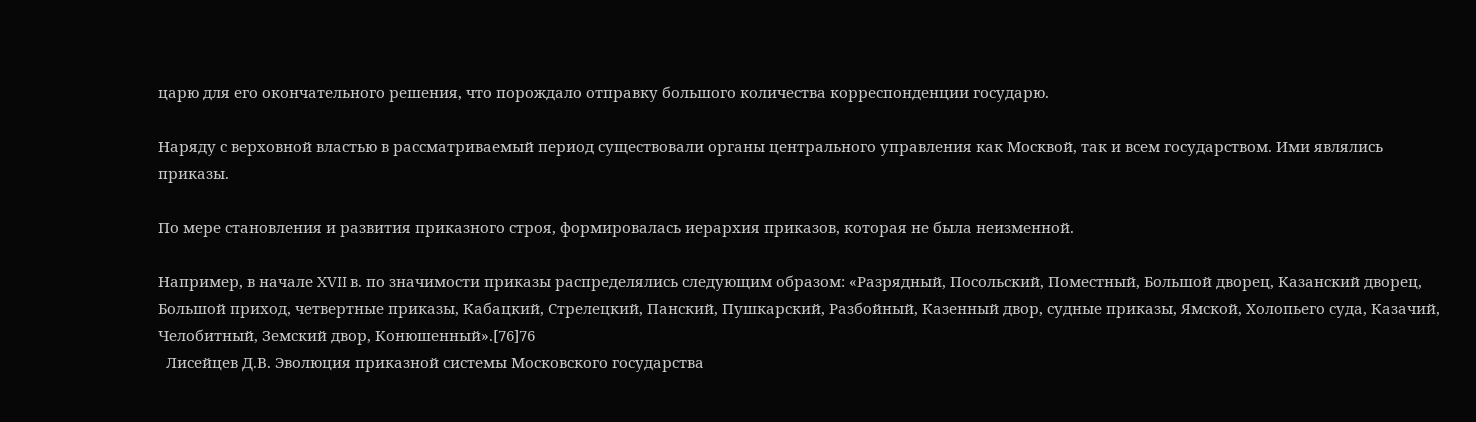царю для его окончательного решения, что порождало отправку большого количества корреспонденции государю.

Наряду с верховной властью в рассматриваемый период существовали органы центрального управления как Москвой, так и всем государством. Ими являлись приказы.

По мере становления и развития приказного строя, формировалась иерархия приказов, которая не была неизменной.

Например, в начале XVII в. по значимости приказы распределялись следующим образом: «Разрядный, Посольский, Поместный, Большой дворец, Казанский дворец, Большой приход, четвертные приказы, Кабацкий, Стрелецкий, Панский, Пушкарский, Разбойный, Казенный двор, судные приказы, Ямской, Холопьего суда, Казачий, Челобитный, Земский двор, Конюшенный».[76]76
  Лисейцев Д.В. Эволюция приказной системы Московского государства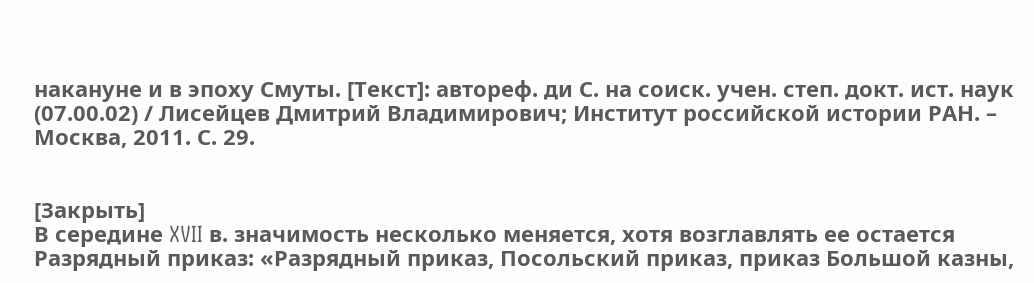накануне и в эпоху Смуты. [Текст]: автореф. ди С. на соиск. учен. степ. докт. ист. наук (07.00.02) / Лисейцев Дмитрий Владимирович; Институт российской истории РАН. – Москва, 2011. С. 29.


[Закрыть]
В середине XVII в. значимость несколько меняется, хотя возглавлять ее остается Разрядный приказ: «Разрядный приказ, Посольский приказ, приказ Большой казны,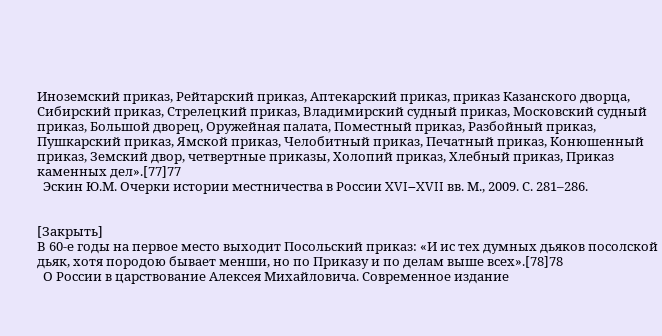Иноземский приказ, Рейтарский приказ, Аптекарский приказ, приказ Казанского дворца, Сибирский приказ, Стрелецкий приказ, Владимирский судный приказ, Московский судный приказ, Большой дворец, Оружейная палата, Поместный приказ, Разбойный приказ, Пушкарский приказ, Ямской приказ, Челобитный приказ, Печатный приказ, Конюшенный приказ, Земский двор, четвертные приказы, Холопий приказ, Хлебный приказ, Приказ каменных дел».[77]77
  Эскин Ю.М. Очерки истории местничества в России XVI–XVII вв. М., 2009. С. 281–286.


[Закрыть]
В 60-е годы на первое место выходит Посольский приказ: «И ис тех думных дьяков посолской дьяк, хотя породою бывает менши, но по Приказу и по делам выше всех».[78]78
  О России в царствование Алексея Михайловича. Современное издание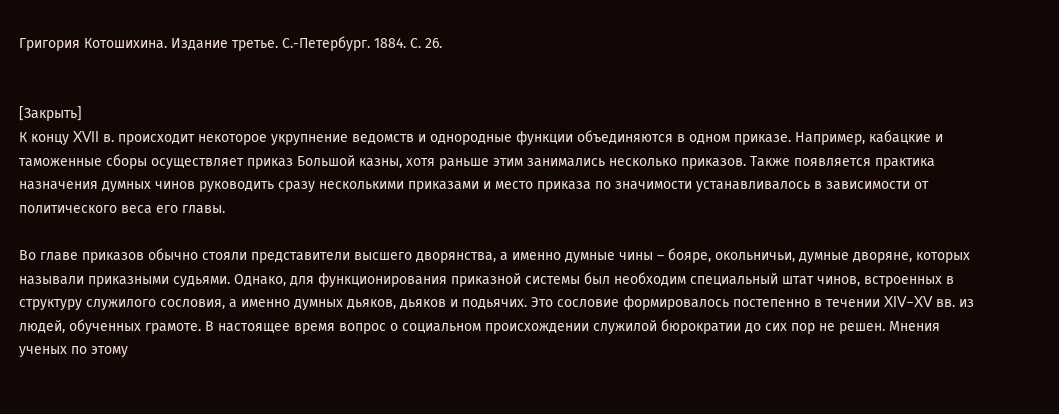Григория Котошихина. Издание третье. С.-Петербург. 1884. С. 26.


[Закрыть]
К концу XVII в. происходит некоторое укрупнение ведомств и однородные функции объединяются в одном приказе. Например, кабацкие и таможенные сборы осуществляет приказ Большой казны, хотя раньше этим занимались несколько приказов. Также появляется практика назначения думных чинов руководить сразу несколькими приказами и место приказа по значимости устанавливалось в зависимости от политического веса его главы.

Во главе приказов обычно стояли представители высшего дворянства, а именно думные чины – бояре, окольничьи, думные дворяне, которых называли приказными судьями. Однако, для функционирования приказной системы был необходим специальный штат чинов, встроенных в структуру служилого сословия, а именно думных дьяков, дьяков и подьячих. Это сословие формировалось постепенно в течении XIV–XV вв. из людей, обученных грамоте. В настоящее время вопрос о социальном происхождении служилой бюрократии до сих пор не решен. Мнения ученых по этому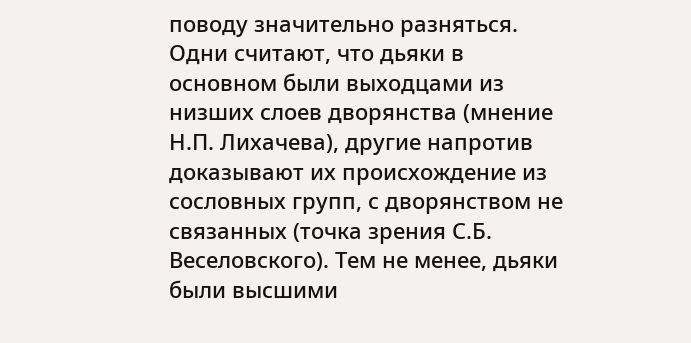поводу значительно разняться. Одни считают, что дьяки в основном были выходцами из низших слоев дворянства (мнение Н.П. Лихачева), другие напротив доказывают их происхождение из сословных групп, с дворянством не связанных (точка зрения С.Б. Веселовского). Тем не менее, дьяки были высшими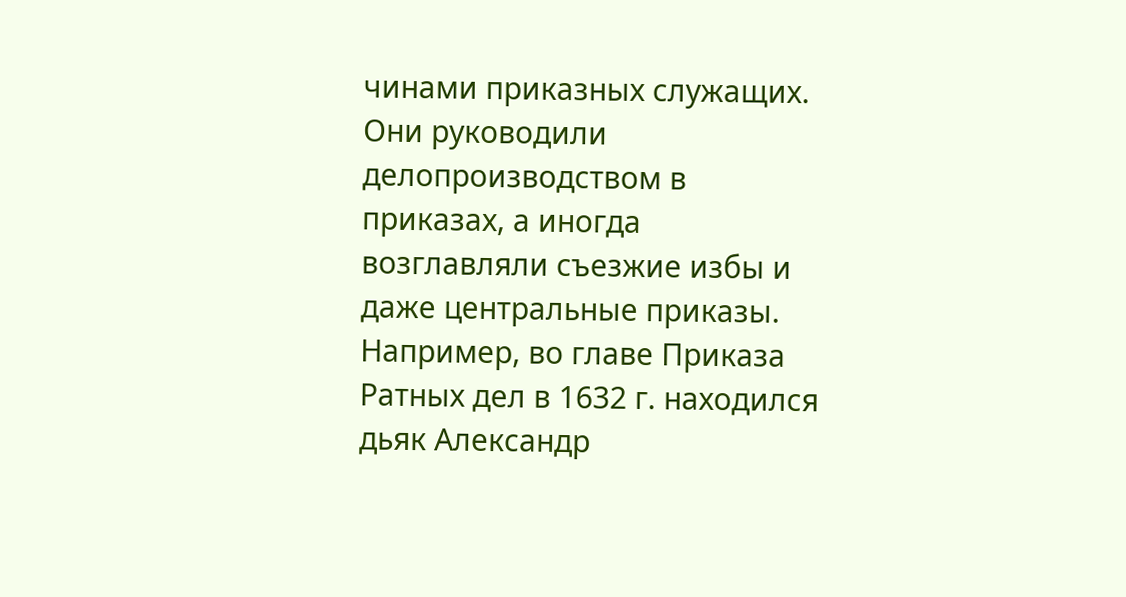чинами приказных служащих. Они руководили делопроизводством в приказах, а иногда возглавляли съезжие избы и даже центральные приказы. Например, во главе Приказа Ратных дел в 1632 г. находился дьяк Александр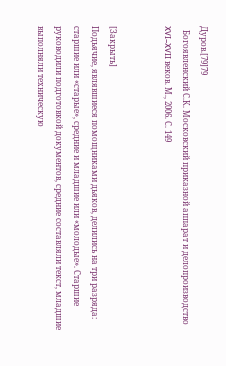Дуров.[79]79
  Богоявленский С.К. Московский приказной аппарат и делопроизводство XVI–XVII веков. М., 2006. С. 149


[Закрыть]
Подьячие, являвшиеся помощниками дьяков, делились на три разряда: старшие или «старые», средние и младшие или «молодые». Старшие руководили подготовкой документов, средние составляли текст, младшие выполняли техническую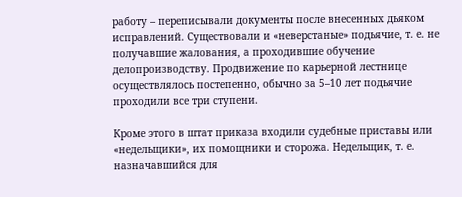работу – переписывали документы после внесенных дьяком исправлений. Существовали и «неверстаные» подьячие, т. е. не получавшие жалования, а проходившие обучение делопроизводству. Продвижение по карьерной лестнице осуществлялось постепенно, обычно за 5–10 лет подьячие проходили все три ступени.

Кроме этого в штат приказа входили судебные приставы или «недельщики», их помощники и сторожа. Недельщик, т. е. назначавшийся для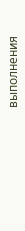выполнения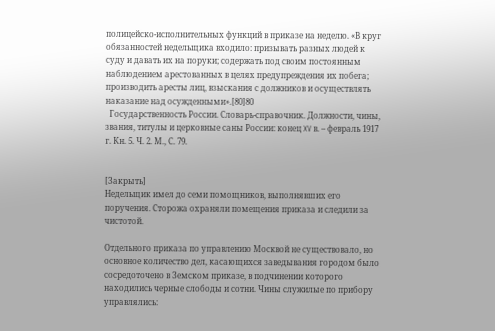полицейско-исполнительных функций в приказе на неделю. «В круг обязанностей недельщика входило: призывать разных людей к суду и давать их на поруки; содержать под своим постоянным наблюдением арестованных в целях предупреждения их побега; производить аресты лиц, взыскания с должников и осуществлять наказание над осужденными».[80]80
  Государственность России. Словарь-справочник. Должности, чины, звания, титулы и церковные саны России: конец XV в. – февраль 1917 г. Кн. 5. Ч. 2. М., С. 79.


[Закрыть]
Недельщик имел до семи помощников, выполнявших его поручения. Сторожа охраняли помещения приказа и следили за чистотой.

Отдельного приказа по управлению Москвой не существовало, но основное количество дел, касающихся заведывания городом было сосредоточено в Земском приказе, в подчинении которого находились черные слободы и сотни. Чины служилые по прибору управлялись: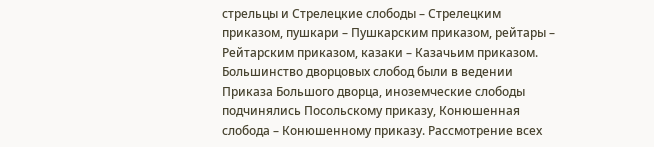стрельцы и Стрелецкие слободы – Стрелецким приказом, пушкари – Пушкарским приказом, рейтары – Рейтарским приказом, казаки – Казачьим приказом. Большинство дворцовых слобод были в ведении Приказа Большого дворца, иноземческие слободы подчинялись Посольскому приказу, Конюшенная слобода – Конюшенному приказу. Рассмотрение всех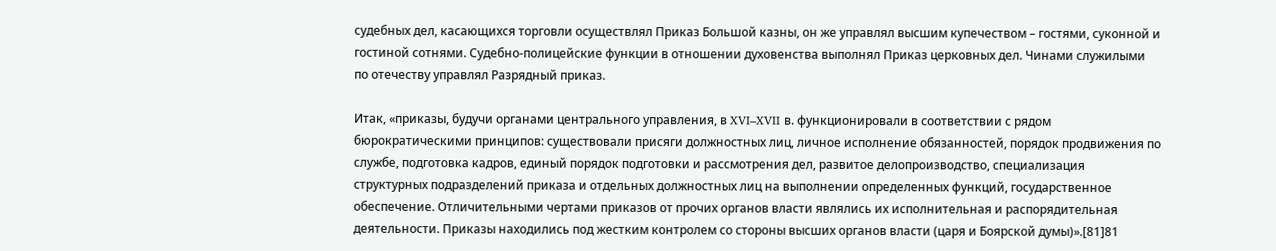судебных дел, касающихся торговли осуществлял Приказ Большой казны, он же управлял высшим купечеством – гостями, суконной и гостиной сотнями. Судебно-полицейские функции в отношении духовенства выполнял Приказ церковных дел. Чинами служилыми по отечеству управлял Разрядный приказ.

Итак, «приказы, будучи органами центрального управления, в XVI–XVII в. функционировали в соответствии с рядом бюрократическими принципов: существовали присяги должностных лиц, личное исполнение обязанностей, порядок продвижения по службе, подготовка кадров, единый порядок подготовки и рассмотрения дел, развитое делопроизводство, специализация структурных подразделений приказа и отдельных должностных лиц на выполнении определенных функций, государственное обеспечение. Отличительными чертами приказов от прочих органов власти являлись их исполнительная и распорядительная деятельности. Приказы находились под жестким контролем со стороны высших органов власти (царя и Боярской думы)».[81]81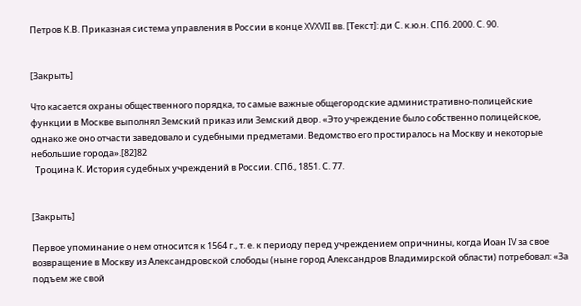Петров К.В. Приказная система управления в России в конце XVXVII вв. [Текст]: ди С. к.ю.н. СПб. 2000. С. 90.


[Закрыть]

Что касается охраны общественного порядка, то самые важные общегородские административно-полицейские функции в Москве выполнял Земский приказ или Земский двор. «Это учреждение было собственно полицейское, однако же оно отчасти заведовало и судебными предметами. Ведомство его простиралось на Москву и некоторые небольшие города».[82]82
  Троцина К. История судебных учреждений в России. СПб., 1851. С. 77.


[Закрыть]

Первое упоминание о нем относится к 1564 г., т. е. к периоду перед учреждением опричнины, когда Иоан IV за свое возвращение в Москву из Александровской слободы (ныне город Александров Владимирской области) потребовал: «За подъем же свой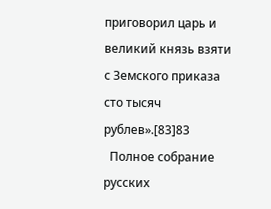приговорил царь и великий князь взяти с Земского приказа сто тысяч рублев».[83]83
  Полное собрание русских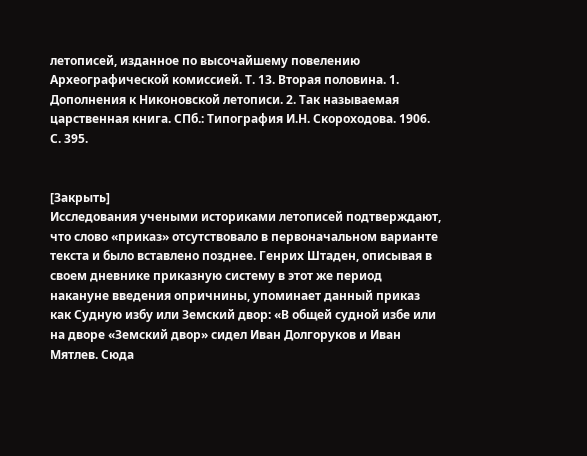летописей, изданное по высочайшему повелению Археографической комиссией. Т. 13. Вторая половина. 1. Дополнения к Никоновской летописи. 2. Так называемая царственная книга. СПб.: Типография И.Н. Скороходова. 1906. С. 395.


[Закрыть]
Исследования учеными историками летописей подтверждают, что слово «приказ» отсутствовало в первоначальном варианте текста и было вставлено позднее. Генрих Штаден, описывая в своем дневнике приказную систему в этот же период накануне введения опричнины, упоминает данный приказ как Судную избу или Земский двор: «В общей судной избе или на дворе «Земский двор» сидел Иван Долгоруков и Иван Мятлев. Сюда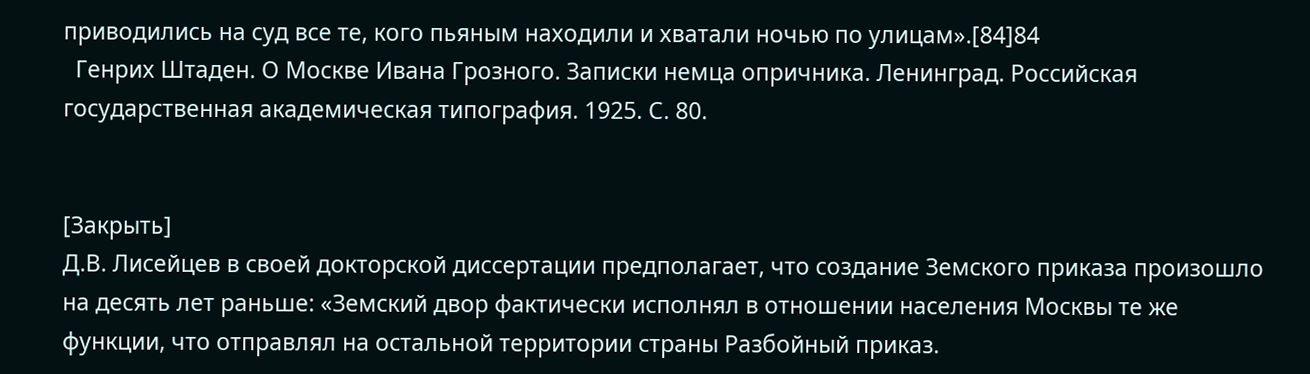приводились на суд все те, кого пьяным находили и хватали ночью по улицам».[84]84
  Генрих Штаден. О Москве Ивана Грозного. Записки немца опричника. Ленинград. Российская государственная академическая типография. 1925. С. 80.


[Закрыть]
Д.В. Лисейцев в своей докторской диссертации предполагает, что создание Земского приказа произошло на десять лет раньше: «Земский двор фактически исполнял в отношении населения Москвы те же функции, что отправлял на остальной территории страны Разбойный приказ.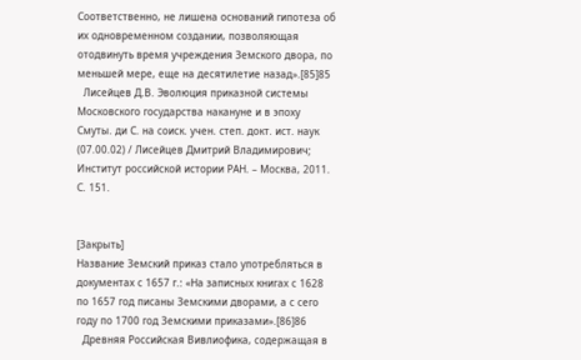Соответственно, не лишена оснований гипотеза об их одновременном создании, позволяющая отодвинуть время учреждения Земского двора, по меньшей мере, еще на десятилетие назад».[85]85
  Лисейцев Д.В. Эволюция приказной системы Московского государства накануне и в эпоху Смуты. ди С. на соиск. учен. степ. докт. ист. наук (07.00.02) / Лисейцев Дмитрий Владимирович; Институт российской истории РАН. – Москва, 2011. С. 151.


[Закрыть]
Название Земский приказ стало употребляться в документах с 1657 г.: «На записных книгах с 1628 по 1657 год писаны Земскими дворами, а с сего году по 1700 год Земскими приказами».[86]86
  Древняя Российская Вивлиофика, содержащая в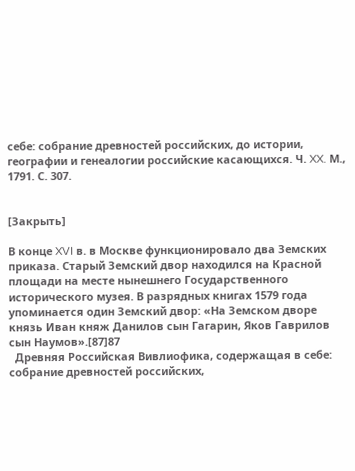себе: собрание древностей российских, до истории, географии и генеалогии российские касающихся. Ч. XX. М., 1791. С. 307.


[Закрыть]

В конце XVI в. в Москве функционировало два Земских приказа. Старый Земский двор находился на Красной площади на месте нынешнего Государственного исторического музея. В разрядных книгах 1579 года упоминается один Земский двор: «На Земском дворе князь Иван княж Данилов сын Гагарин, Яков Гаврилов сын Наумов».[87]87
  Древняя Российская Вивлиофика, содержащая в себе: собрание древностей российских,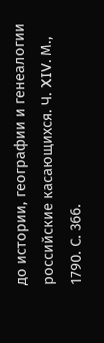до истории, географии и генеалогии российские касающихся. Ч. XIV. М., 1790. С. 366.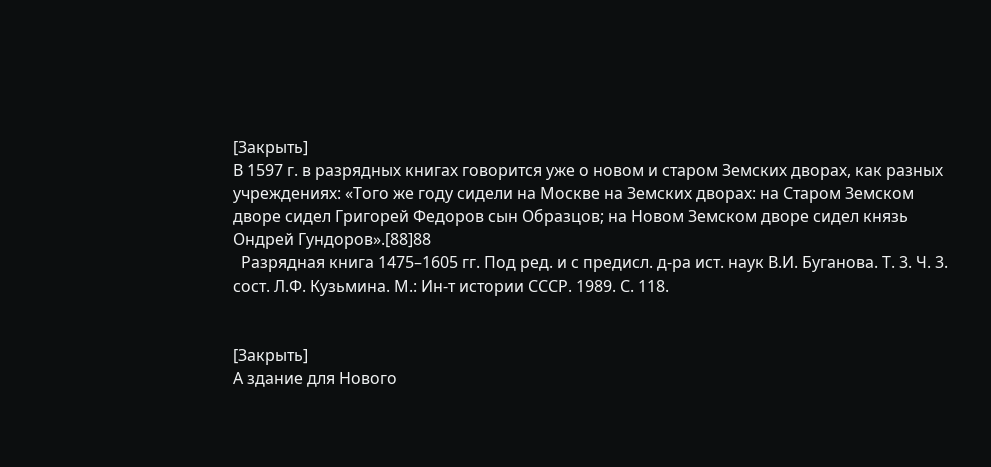[Закрыть]
В 1597 г. в разрядных книгах говорится уже о новом и старом Земских дворах, как разных учреждениях: «Того же году сидели на Москве на Земских дворах: на Старом Земском дворе сидел Григорей Федоров сын Образцов; на Новом Земском дворе сидел князь Ондрей Гундоров».[88]88
  Разрядная книга 1475–1605 гг. Под ред. и с предисл. д-ра ист. наук В.И. Буганова. Т. 3. Ч. 3. сост. Л.Ф. Кузьмина. М.: Ин-т истории СССР. 1989. С. 118.


[Закрыть]
А здание для Нового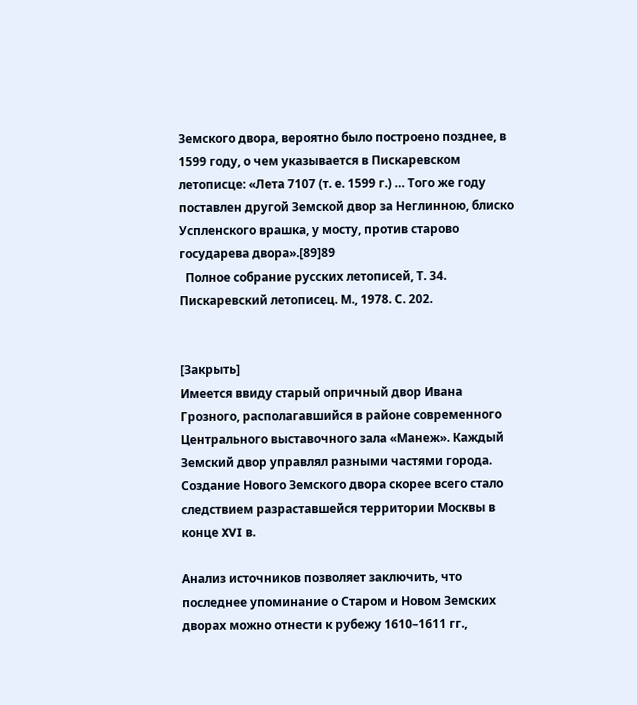Земского двора, вероятно было построено позднее, в 1599 году, о чем указывается в Пискаревском летописце: «Лета 7107 (т. е. 1599 г.) … Того же году поставлен другой Земской двор за Неглинною, блиско Успленского врашка, у мосту, против старово государева двора».[89]89
  Полное собрание русских летописей, Т. 34. Пискаревский летописец. М., 1978. С. 202.


[Закрыть]
Имеется ввиду старый опричный двор Ивана Грозного, располагавшийся в районе современного Центрального выставочного зала «Манеж». Каждый Земский двор управлял разными частями города. Создание Нового Земского двора скорее всего стало следствием разраставшейся территории Москвы в конце XVI в.

Анализ источников позволяет заключить, что последнее упоминание о Старом и Новом Земских дворах можно отнести к рубежу 1610–1611 гг.,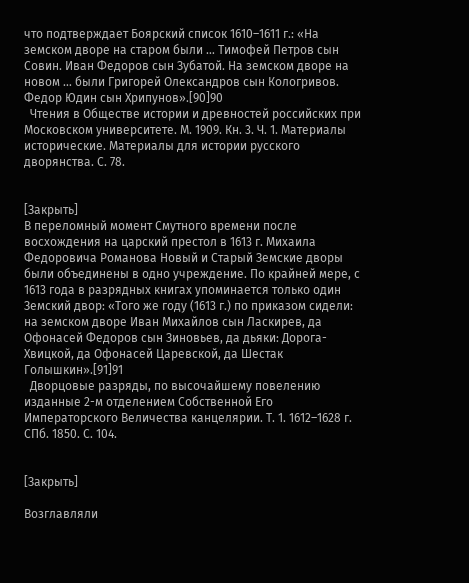что подтверждает Боярский список 1610–1611 г.: «На земском дворе на старом были … Тимофей Петров сын Совин. Иван Федоров сын Зубатой. На земском дворе на новом … были Григорей Олександров сын Кологривов. Федор Юдин сын Хрипунов».[90]90
  Чтения в Обществе истории и древностей российских при Московском университете. М. 1909. Кн. 3. Ч. 1. Материалы исторические. Материалы для истории русского дворянства. С. 78.


[Закрыть]
В переломный момент Смутного времени после восхождения на царский престол в 1613 г. Михаила Федоровича Романова Новый и Старый Земские дворы были объединены в одно учреждение. По крайней мере, с 1613 года в разрядных книгах упоминается только один Земский двор: «Того же году (1613 г.) по приказом сидели: на земском дворе Иван Михайлов сын Ласкирев, да Офонасей Федоров сын Зиновьев, да дьяки: Дорога-Хвицкой, да Офонасей Царевской, да Шестак Голышкин».[91]91
  Дворцовые разряды, по высочайшему повелению изданные 2-м отделением Собственной Его Императорского Величества канцелярии. Т. 1. 1612–1628 г. СПб. 1850. С. 104.


[Закрыть]

Возглавляли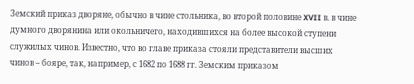Земский приказ дворяне, обычно в чине стольника, во второй половине XVII в. в чине думного дворянина или окольничего, находившихся на более высокой ступени служилых чинов. Известно, что во главе приказа стояли представители высших чинов – бояре, так, например, с 1682 по 1688 гг. Земским приказом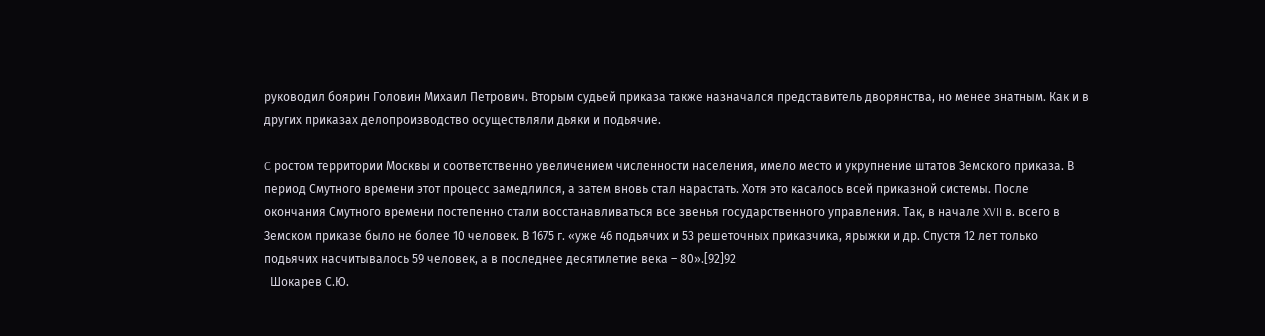руководил боярин Головин Михаил Петрович. Вторым судьей приказа также назначался представитель дворянства, но менее знатным. Как и в других приказах делопроизводство осуществляли дьяки и подьячие.

C ростом территории Москвы и соответственно увеличением численности населения, имело место и укрупнение штатов Земского приказа. В период Смутного времени этот процесс замедлился, а затем вновь стал нарастать. Хотя это касалось всей приказной системы. После окончания Смутного времени постепенно стали восстанавливаться все звенья государственного управления. Так, в начале XVII в. всего в Земском приказе было не более 10 человек. В 1675 г. «уже 46 подьячих и 53 решеточных приказчика, ярыжки и др. Спустя 12 лет только подьячих насчитывалось 59 человек, а в последнее десятилетие века – 80».[92]92
  Шокарев С.Ю.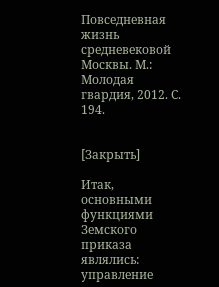Повседневная жизнь средневековой Москвы. М.: Молодая гвардия, 2012. С. 194.


[Закрыть]

Итак, основными функциями Земского приказа являлись: управление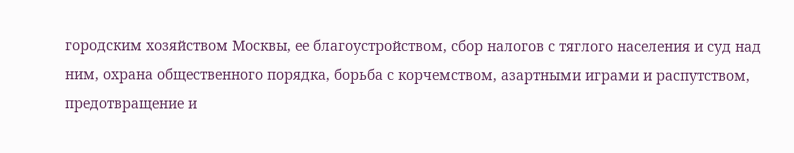городским хозяйством Москвы, ее благоустройством, сбор налогов с тяглого населения и суд над ним, охрана общественного порядка, борьба с корчемством, азартными играми и распутством, предотвращение и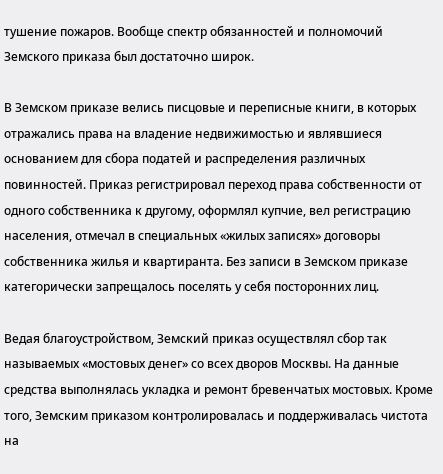тушение пожаров. Вообще спектр обязанностей и полномочий Земского приказа был достаточно широк.

В Земском приказе велись писцовые и переписные книги, в которых отражались права на владение недвижимостью и являвшиеся основанием для сбора податей и распределения различных повинностей. Приказ регистрировал переход права собственности от одного собственника к другому, оформлял купчие, вел регистрацию населения, отмечал в специальных «жилых записях» договоры собственника жилья и квартиранта. Без записи в Земском приказе категорически запрещалось поселять у себя посторонних лиц.

Ведая благоустройством, Земский приказ осуществлял сбор так называемых «мостовых денег» со всех дворов Москвы. На данные средства выполнялась укладка и ремонт бревенчатых мостовых. Кроме того, Земским приказом контролировалась и поддерживалась чистота на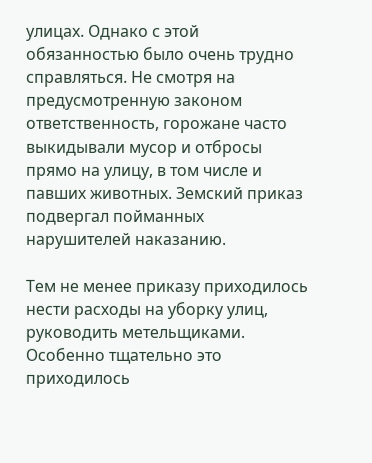улицах. Однако с этой обязанностью было очень трудно справляться. Не смотря на предусмотренную законом ответственность, горожане часто выкидывали мусор и отбросы прямо на улицу, в том числе и павших животных. Земский приказ подвергал пойманных нарушителей наказанию.

Тем не менее приказу приходилось нести расходы на уборку улиц, руководить метельщиками. Особенно тщательно это приходилось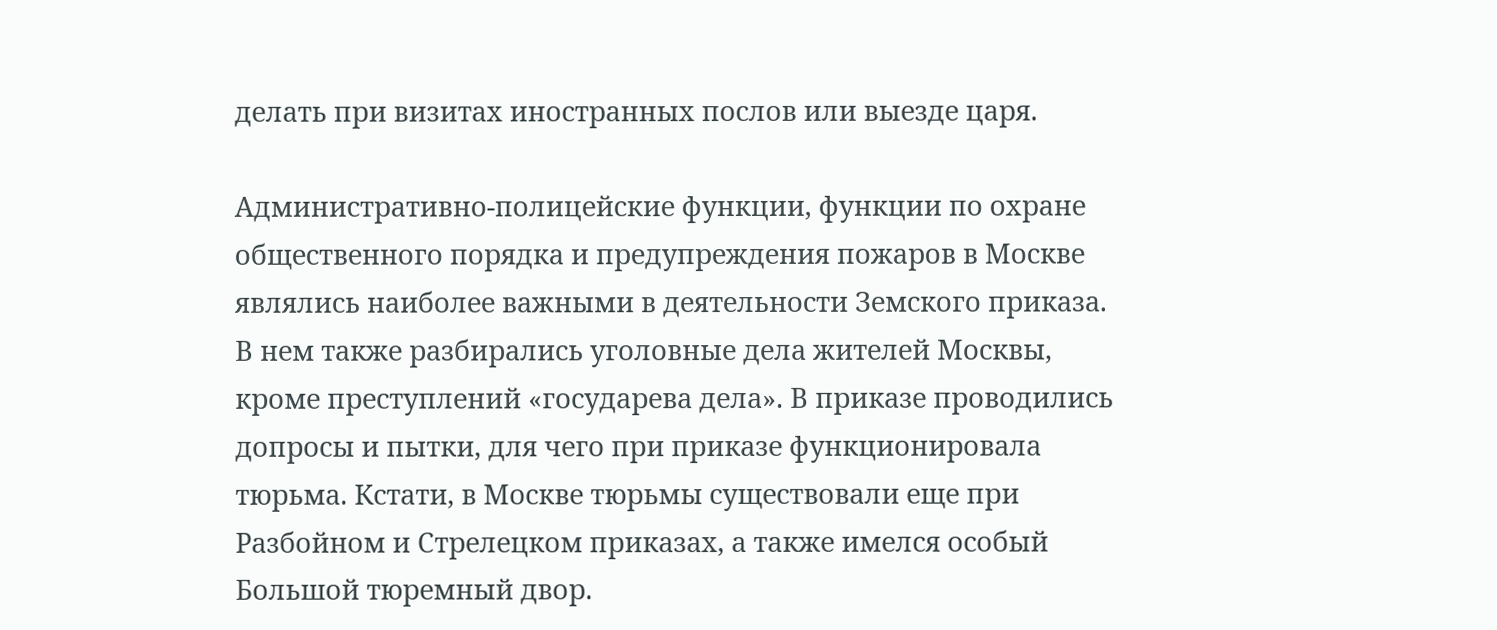делать при визитах иностранных послов или выезде царя.

Административно-полицейские функции, функции по охране общественного порядка и предупреждения пожаров в Москве являлись наиболее важными в деятельности Земского приказа. В нем также разбирались уголовные дела жителей Москвы, кроме преступлений «государева дела». В приказе проводились допросы и пытки, для чего при приказе функционировала тюрьма. Кстати, в Москве тюрьмы существовали еще при Разбойном и Стрелецком приказах, а также имелся особый Большой тюремный двор.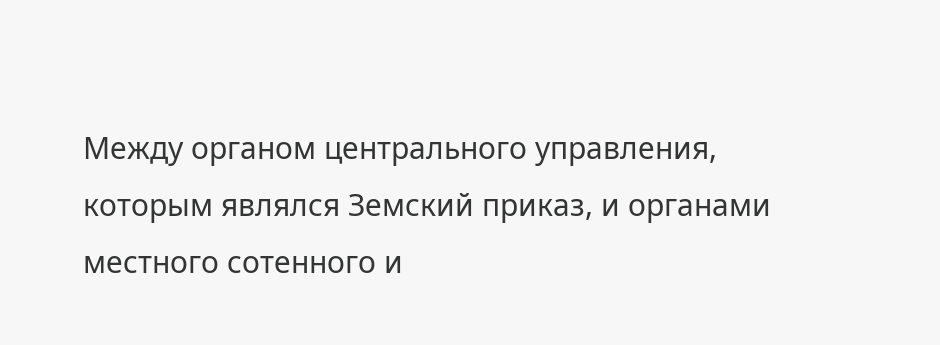Между органом центрального управления, которым являлся Земский приказ, и органами местного сотенного и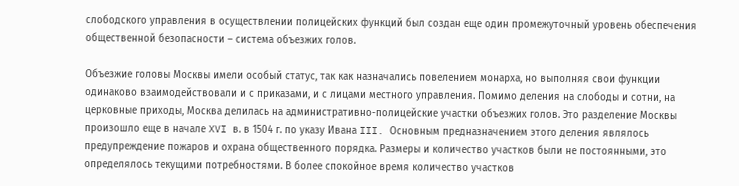слободского управления в осуществлении полицейских функций был создан еще один промежуточный уровень обеспечения общественной безопасности – система объезжих голов.

Объезжие головы Москвы имели особый статус, так как назначались повелением монарха, но выполняя свои функции одинаково взаимодействовали и с приказами, и с лицами местного управления. Помимо деления на слободы и сотни, на церковные приходы, Москва делилась на административно-полицейские участки объезжих голов. Это разделение Москвы произошло еще в начале XVI в. в 1504 г. по указу Ивана III. Основным предназначением этого деления являлось предупреждение пожаров и охрана общественного порядка. Размеры и количество участков были не постоянными, это определялось текущими потребностями. В более спокойное время количество участков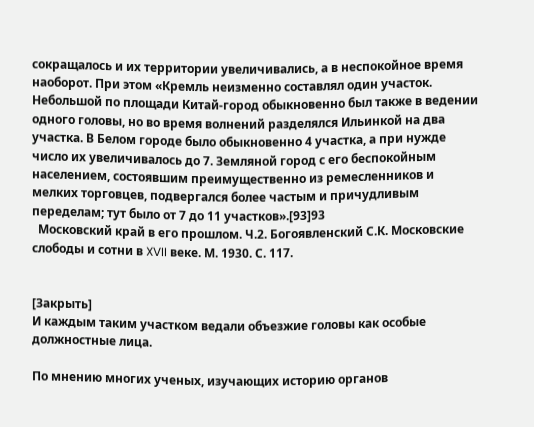сокращалось и их территории увеличивались, а в неспокойное время наоборот. При этом «Кремль неизменно составлял один участок. Небольшой по площади Китай-город обыкновенно был также в ведении одного головы, но во время волнений разделялся Ильинкой на два участка. В Белом городе было обыкновенно 4 участка, а при нужде число их увеличивалось до 7. Земляной город с его беспокойным населением, состоявшим преимущественно из ремесленников и мелких торговцев, подвергался более частым и причудливым переделам; тут было от 7 до 11 участков».[93]93
  Московский край в его прошлом. Ч.2. Богоявленский С.К. Московские слободы и сотни в XVII веке. М. 1930. С. 117.


[Закрыть]
И каждым таким участком ведали объезжие головы как особые должностные лица.

По мнению многих ученых, изучающих историю органов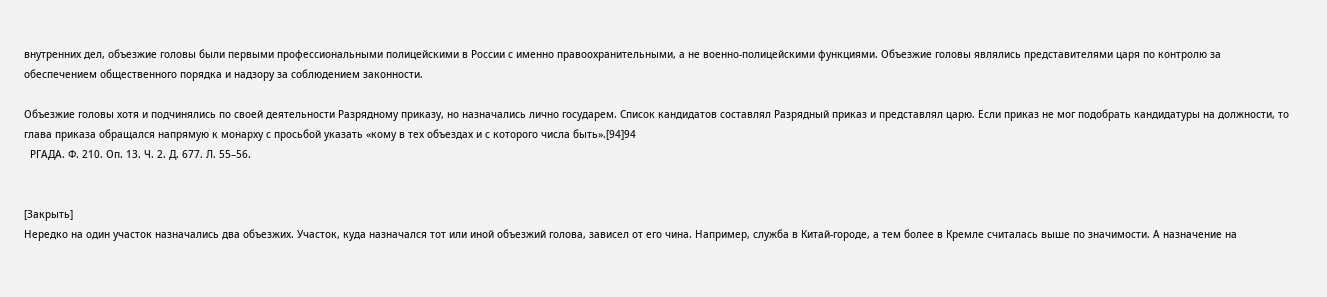внутренних дел, объезжие головы были первыми профессиональными полицейскими в России с именно правоохранительными, а не военно-полицейскими функциями. Объезжие головы являлись представителями царя по контролю за обеспечением общественного порядка и надзору за соблюдением законности.

Объезжие головы хотя и подчинялись по своей деятельности Разрядному приказу, но назначались лично государем. Список кандидатов составлял Разрядный приказ и представлял царю. Если приказ не мог подобрать кандидатуры на должности, то глава приказа обращался напрямую к монарху с просьбой указать «кому в тех объездах и с которого числа быть».[94]94
  РГАДА. Ф. 210. Оп. 13. Ч. 2. Д. 677. Л. 55–56.


[Закрыть]
Нередко на один участок назначались два объезжих. Участок, куда назначался тот или иной объезжий голова, зависел от его чина. Например, служба в Китай-городе, а тем более в Кремле считалась выше по значимости. А назначение на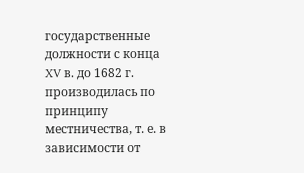государственные должности с конца XV в. до 1682 г. производилась по принципу местничества, т. е. в зависимости от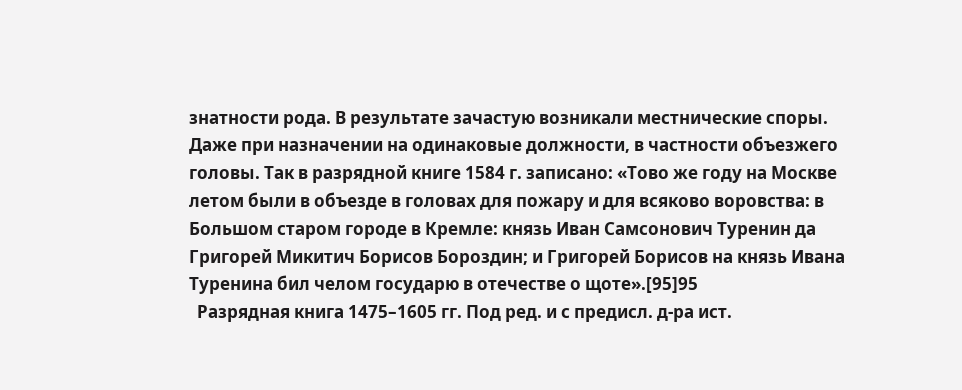знатности рода. В результате зачастую возникали местнические споры. Даже при назначении на одинаковые должности, в частности объезжего головы. Так в разрядной книге 1584 г. записано: «Тово же году на Москве летом были в объезде в головах для пожару и для всяково воровства: в Большом старом городе в Кремле: князь Иван Самсонович Туренин да Григорей Микитич Борисов Бороздин; и Григорей Борисов на князь Ивана Туренина бил челом государю в отечестве о щоте».[95]95
  Разрядная книга 1475–1605 гг. Под ред. и с предисл. д-ра ист.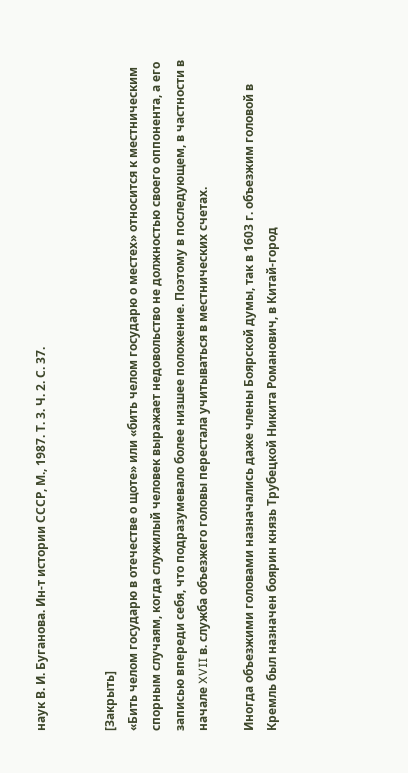наук В. И. Буганова. Ин-т истории СССР, М., 1987. Т. 3. Ч. 2. С. 37.


[Закрыть]
«Бить челом государю в отечестве о щоте» или «бить челом государю о местех» относится к местническим спорным случаям, когда служилый человек выражает недовольство не должностью своего оппонента, а его записью впереди себя, что подразумевало более низшее положение. Поэтому в последующем, в частности в начале XVII в. служба объезжего головы перестала учитываться в местнических счетах.

Иногда объезжими головами назначались даже члены Боярской думы, так в 1603 г. объезжим головой в Кремль был назначен боярин князь Трубецкой Никита Романович, в Китай-город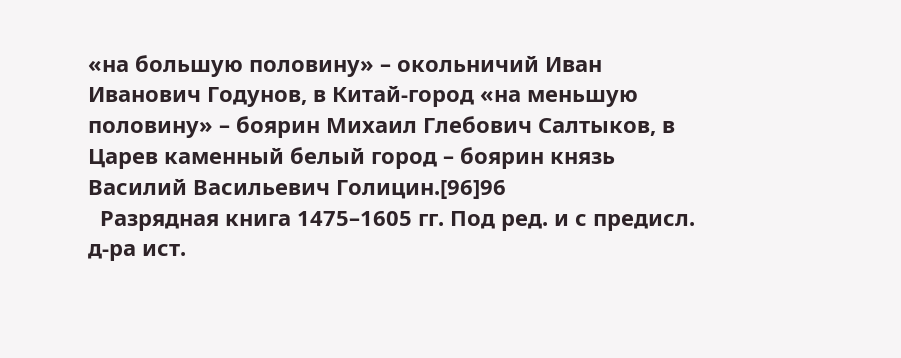«на большую половину» – окольничий Иван Иванович Годунов, в Китай-город «на меньшую половину» – боярин Михаил Глебович Салтыков, в Царев каменный белый город – боярин князь Василий Васильевич Голицин.[96]96
  Разрядная книга 1475–1605 гг. Под ред. и с предисл. д-ра ист.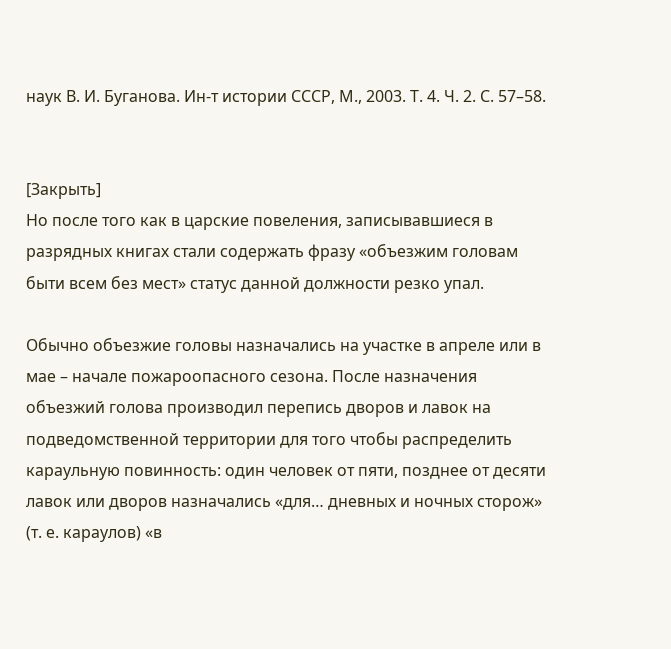наук В. И. Буганова. Ин-т истории СССР, М., 2003. Т. 4. Ч. 2. С. 57–58.


[Закрыть]
Но после того как в царские повеления, записывавшиеся в разрядных книгах стали содержать фразу «объезжим головам быти всем без мест» статус данной должности резко упал.

Обычно объезжие головы назначались на участке в апреле или в мае – начале пожароопасного сезона. После назначения объезжий голова производил перепись дворов и лавок на подведомственной территории для того чтобы распределить караульную повинность: один человек от пяти, позднее от десяти лавок или дворов назначались «для… дневных и ночных сторож» (т. е. караулов) «в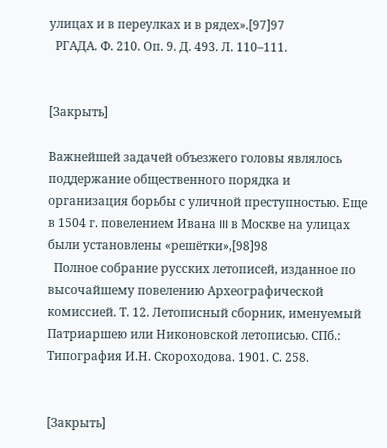улицах и в переулках и в рядех».[97]97
  РГАДА. Ф. 210. Оп. 9. Д. 493. Л. 110–111.


[Закрыть]

Важнейшей задачей объезжего головы являлось поддержание общественного порядка и организация борьбы с уличной преступностью. Еще в 1504 г. повелением Ивана III в Москве на улицах были установлены «решётки»,[98]98
  Полное собрание русских летописей, изданное по высочайшему повелению Археографической комиссией. Т. 12. Летописный сборник, именуемый Патриаршею или Никоновской летописью. СПб.: Типография И.Н. Скороходова. 1901. С. 258.


[Закрыть]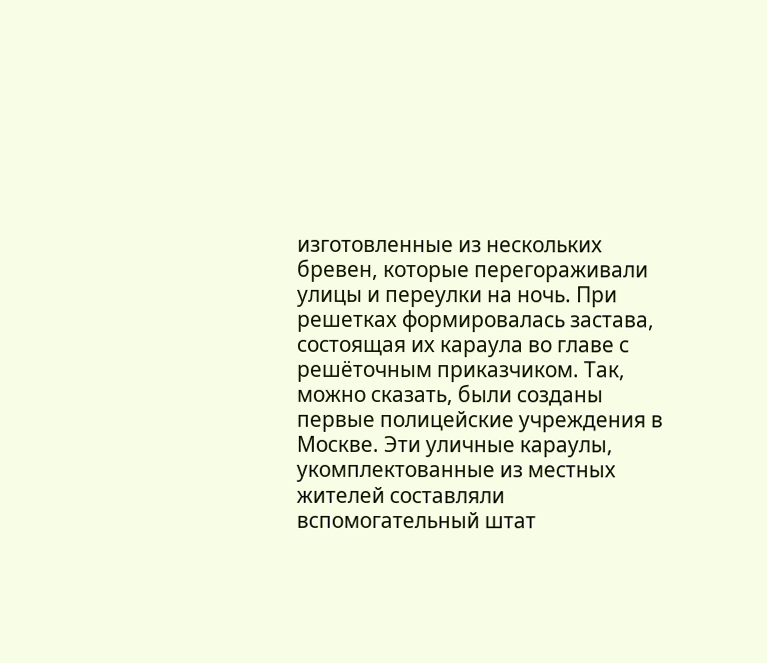изготовленные из нескольких бревен, которые перегораживали улицы и переулки на ночь. При решетках формировалась застава, состоящая их караула во главе с решёточным приказчиком. Так, можно сказать, были созданы первые полицейские учреждения в Москве. Эти уличные караулы, укомплектованные из местных жителей составляли вспомогательный штат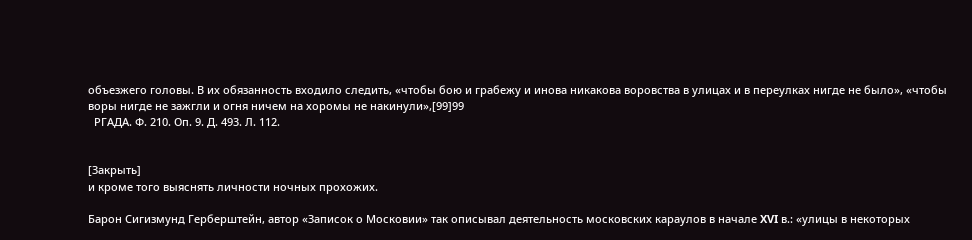объезжего головы. В их обязанность входило следить, «чтобы бою и грабежу и инова никакова воровства в улицах и в переулках нигде не было», «чтобы воры нигде не зажгли и огня ничем на хоромы не накинули»,[99]99
  РГАДА. Ф. 210. Оп. 9. Д. 493. Л. 112.


[Закрыть]
и кроме того выяснять личности ночных прохожих.

Барон Сигизмунд Герберштейн, автор «Записок о Московии» так описывал деятельность московских караулов в начале XVI в.: «улицы в некоторых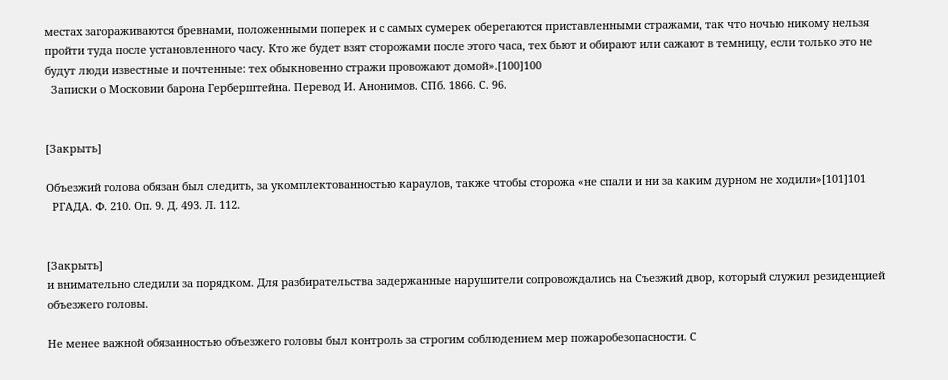местах загораживаются бревнами, положенными поперек и с самых сумерек оберегаются приставленными стражами, так что ночью никому нельзя пройти туда после установленного часу. Кто же будет взят сторожами после этого часа, тех бьют и обирают или сажают в темницу, если только это не будут люди известные и почтенные: тех обыкновенно стражи провожают домой».[100]100
  Записки о Московии барона Герберштейна. Перевод И. Анонимов. СПб. 1866. С. 96.


[Закрыть]

Объезжий голова обязан был следить, за укомплектованностью караулов, также чтобы сторожа «не спали и ни за каким дурном не ходили»[101]101
  РГАДА. Ф. 210. Оп. 9. Д. 493. Л. 112.


[Закрыть]
и внимательно следили за порядком. Для разбирательства задержанные нарушители сопровождались на Съезжий двор, который служил резиденцией объезжего головы.

Не менее важной обязанностью объезжего головы был контроль за строгим соблюдением мер пожаробезопасности. С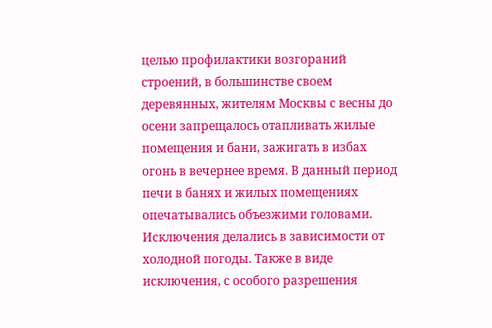целью профилактики возгораний строений, в большинстве своем деревянных, жителям Москвы с весны до осени запрещалось отапливать жилые помещения и бани, зажигать в избах огонь в вечернее время. В данный период печи в банях и жилых помещениях опечатывались объезжими головами. Исключения делались в зависимости от холодной погоды. Также в виде исключения, с особого разрешения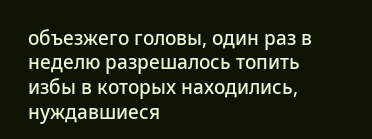объезжего головы, один раз в неделю разрешалось топить избы в которых находились, нуждавшиеся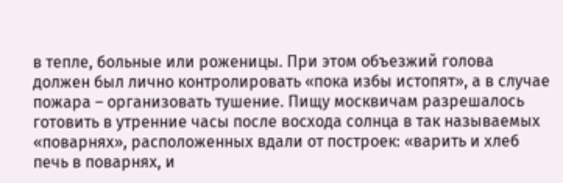в тепле, больные или роженицы. При этом объезжий голова должен был лично контролировать «пока избы истопят», а в случае пожара – организовать тушение. Пищу москвичам разрешалось готовить в утренние часы после восхода солнца в так называемых «поварнях», расположенных вдали от построек: «варить и хлеб печь в поварнях, и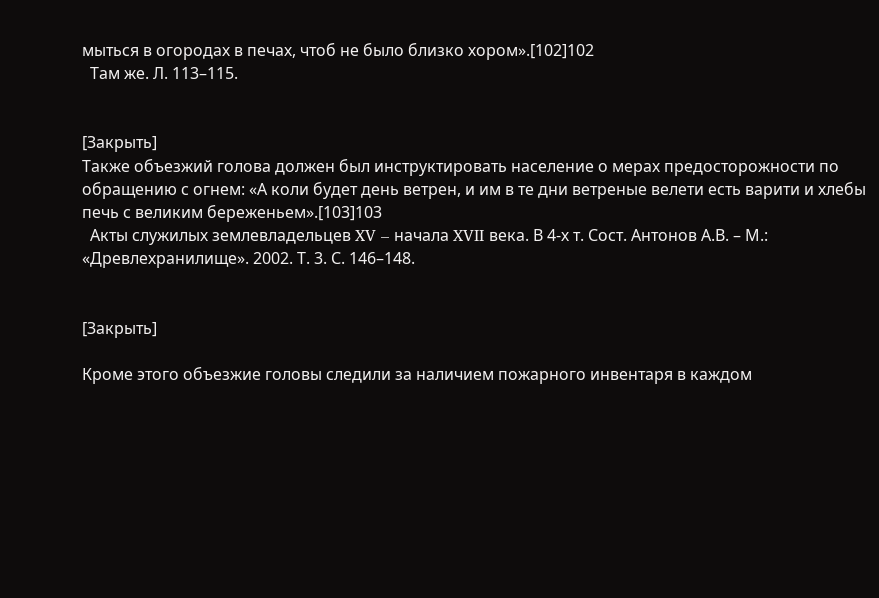мыться в огородах в печах, чтоб не было близко хором».[102]102
  Там же. Л. 113–115.


[Закрыть]
Также объезжий голова должен был инструктировать население о мерах предосторожности по обращению с огнем: «А коли будет день ветрен, и им в те дни ветреные велети есть варити и хлебы печь с великим береженьем».[103]103
  Акты служилых землевладельцев XV – начала XVII века. В 4-х т. Сост. Антонов А.В. – М.: «Древлехранилище». 2002. Т. 3. С. 146–148.


[Закрыть]

Кроме этого объезжие головы следили за наличием пожарного инвентаря в каждом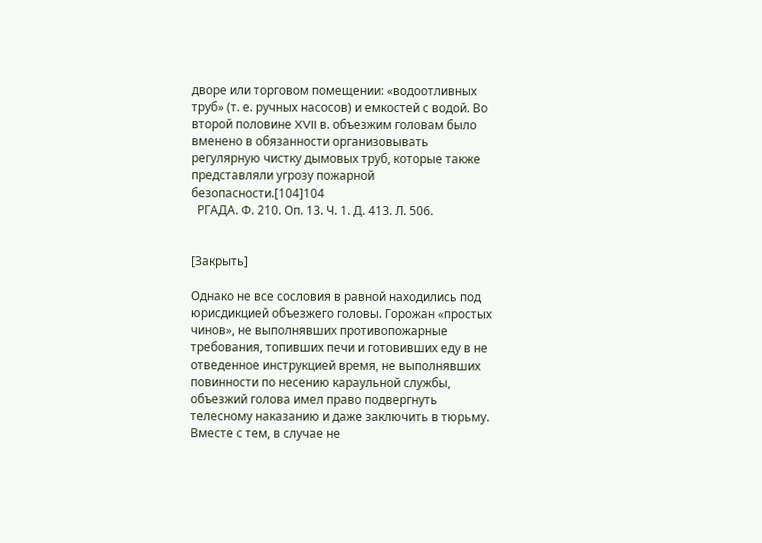дворе или торговом помещении: «водоотливных труб» (т. е. ручных насосов) и емкостей с водой. Во второй половине XVII в. объезжим головам было вменено в обязанности организовывать регулярную чистку дымовых труб, которые также представляли угрозу пожарной безопасности.[104]104
  РГАДА. Ф. 210. Оп. 13. Ч. 1. Д. 413. Л. 506.


[Закрыть]

Однако не все сословия в равной находились под юрисдикцией объезжего головы. Горожан «простых чинов», не выполнявших противопожарные требования, топивших печи и готовивших еду в не отведенное инструкцией время, не выполнявших повинности по несению караульной службы, объезжий голова имел право подвергнуть телесному наказанию и даже заключить в тюрьму. Вместе с тем, в случае не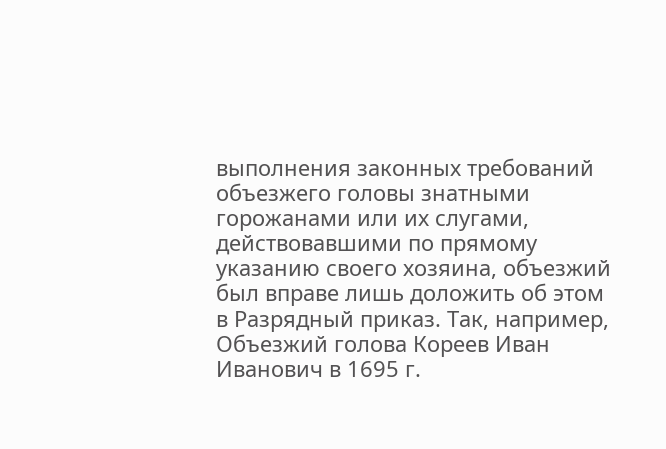выполнения законных требований объезжего головы знатными горожанами или их слугами, действовавшими по прямому указанию своего хозяина, объезжий был вправе лишь доложить об этом в Разрядный приказ. Так, например, Объезжий голова Кореев Иван Иванович в 1695 г.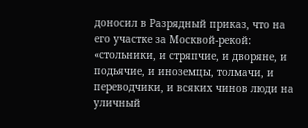доносил в Разрядный приказ, что на его участке за Москвой-рекой: «стольники, и стряпчие, и дворяне, и подьячие, и иноземцы, толмачи, и переводчики, и всяких чинов люди на уличный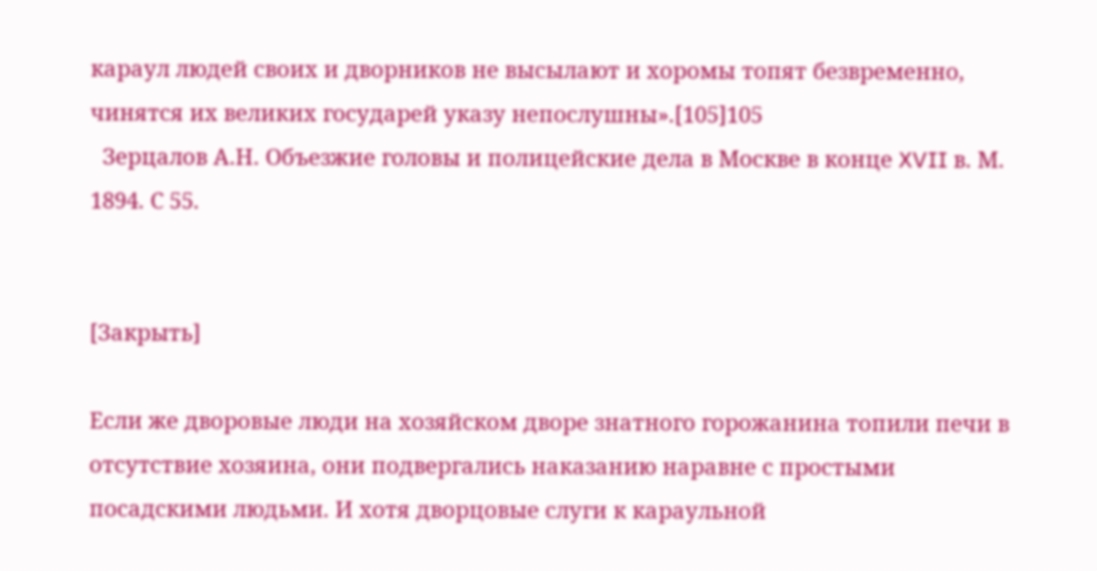караул людей своих и дворников не высылают и хоромы топят безвременно, чинятся их великих государей указу непослушны».[105]105
  Зерцалов А.Н. Объезжие головы и полицейские дела в Москве в конце XVII в. М. 1894. С 55.


[Закрыть]

Если же дворовые люди на хозяйском дворе знатного горожанина топили печи в отсутствие хозяина, они подвергались наказанию наравне с простыми посадскими людьми. И хотя дворцовые слуги к караульной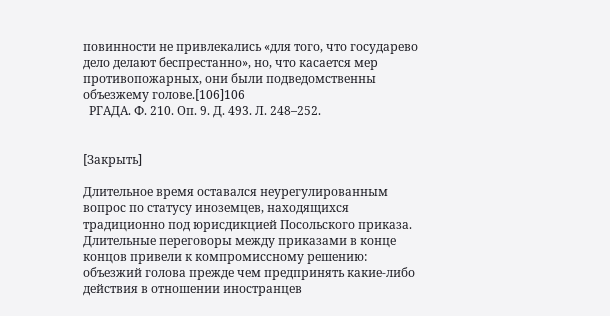повинности не привлекались «для того, что государево дело делают беспрестанно», но, что касается мер противопожарных, они были подведомственны объезжему голове.[106]106
  РГАДА. Ф. 210. Оп. 9. Д. 493. Л. 248–252.


[Закрыть]

Длительное время оставался неурегулированным вопрос по статусу иноземцев, находящихся традиционно под юрисдикцией Посольского приказа. Длительные переговоры между приказами в конце концов привели к компромиссному решению: объезжий голова прежде чем предпринять какие-либо действия в отношении иностранцев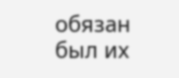обязан был их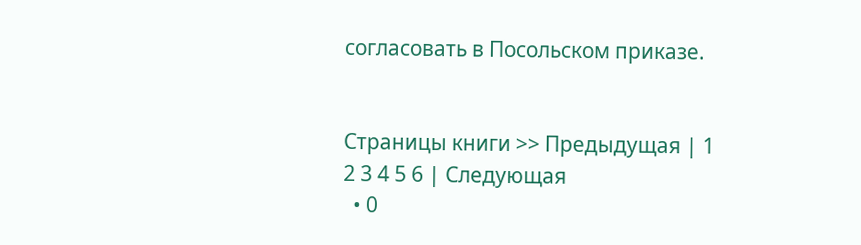согласовать в Посольском приказе.


Страницы книги >> Предыдущая | 1 2 3 4 5 6 | Следующая
  • 0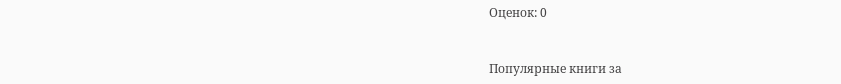Оценок: 0


Популярные книги за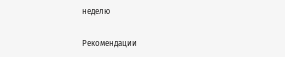неделю


Рекомендации